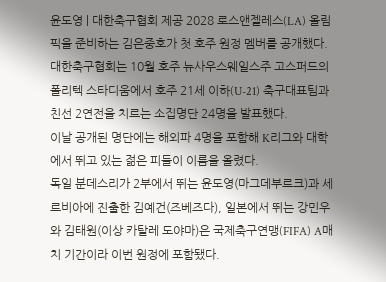윤도영 | 대한축구협회 제공 2028 로스앤젤레스(LA) 올림픽을 준비하는 김은중호가 첫 호주 원정 멤버를 공개했다.
대한축구협회는 10월 호주 뉴사우스웨일스주 고스퍼드의 폴리텍 스타디움에서 호주 21세 이하(U-21) 축구대표팀과 친선 2연전을 치르는 소집명단 24명을 발표했다.
이날 공개된 명단에는 해외파 4명을 포함해 K리그와 대학에서 뛰고 있는 젊은 피들이 이름을 올렸다.
독일 분데스리가 2부에서 뛰는 윤도영(마그데부르크)과 세르비아에 진출한 김예건(즈베즈다), 일본에서 뛰는 강민우와 김태원(이상 카탈레 도야마)은 국제축구연맹(FIFA) A매치 기간이라 이번 원정에 포함됐다.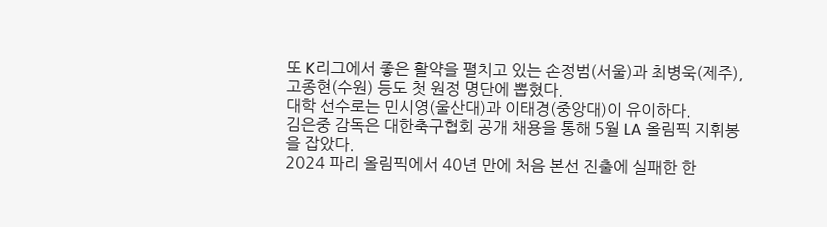또 K리그에서 좋은 활약을 펼치고 있는 손정범(서울)과 최병욱(제주), 고종현(수원) 등도 첫 원정 명단에 뽑혔다.
대학 선수로는 민시영(울산대)과 이태경(중앙대)이 유이하다.
김은중 감독은 대한축구협회 공개 채용을 통해 5월 LA 올림픽 지휘봉을 잡았다.
2024 파리 올림픽에서 40년 만에 처음 본선 진출에 실패한 한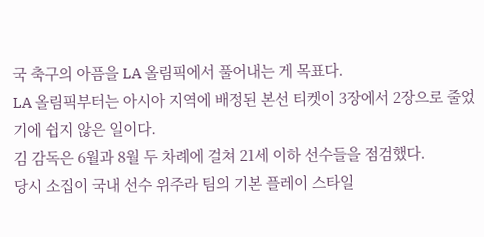국 축구의 아픔을 LA 올림픽에서 풀어내는 게 목표다.
LA 올림픽부터는 아시아 지역에 배정된 본선 티켓이 3장에서 2장으로 줄었기에 쉽지 않은 일이다.
김 감독은 6월과 8월 두 차례에 걸쳐 21세 이하 선수들을 점검했다.
당시 소집이 국내 선수 위주라 팀의 기본 플레이 스타일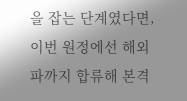을 잡는 단계였다면, 이번 원정에선 해외파까지 합류해 본격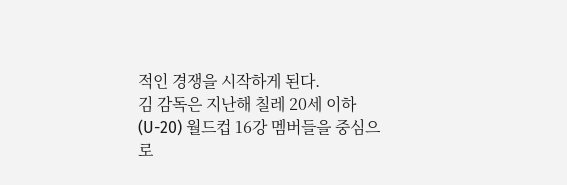적인 경쟁을 시작하게 된다.
김 감독은 지난해 칠레 20세 이하(U-20) 월드컵 16강 멤버들을 중심으로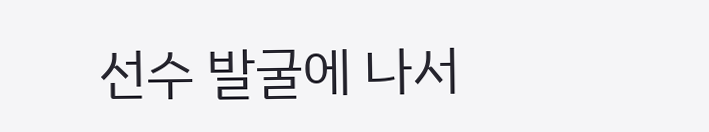선수 발굴에 나서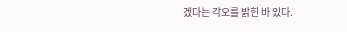겠다는 각오를 밝힌 바 있다.